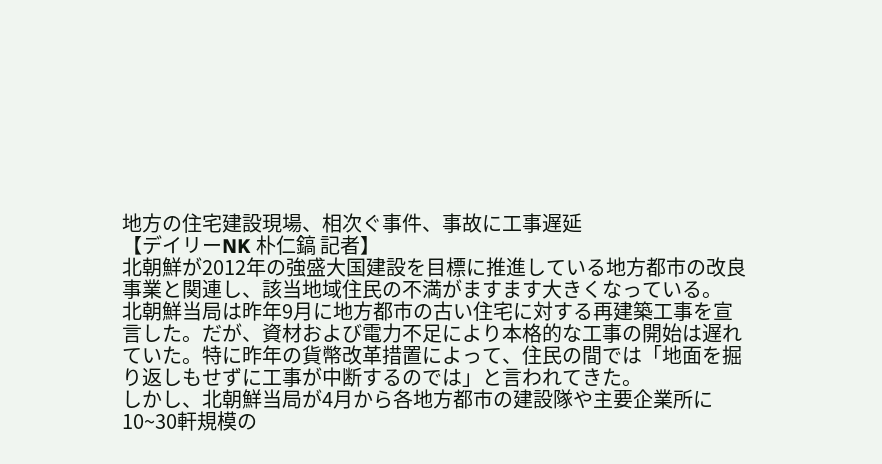地方の住宅建設現場、相次ぐ事件、事故に工事遅延
【デイリーNK 朴仁鎬 記者】
北朝鮮が2012年の強盛大国建設を目標に推進している地方都市の改良事業と関連し、該当地域住民の不満がますます大きくなっている。
北朝鮮当局は昨年9月に地方都市の古い住宅に対する再建築工事を宣言した。だが、資材および電力不足により本格的な工事の開始は遅れていた。特に昨年の貨幣改革措置によって、住民の間では「地面を掘り返しもせずに工事が中断するのでは」と言われてきた。
しかし、北朝鮮当局が4月から各地方都市の建設隊や主要企業所に10~30軒規模の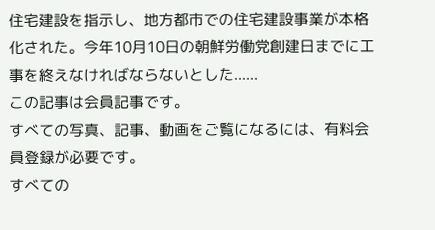住宅建設を指示し、地方都市での住宅建設事業が本格化された。今年10月10日の朝鮮労働党創建日までに工事を終えなければならないとした......
この記事は会員記事です。
すべての写真、記事、動画をご覧になるには、有料会員登録が必要です。
すべての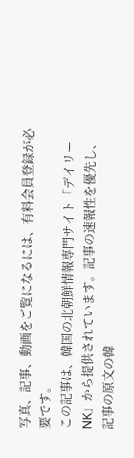写真、記事、動画をご覧になるには、有料会員登録が必要です。
この記事は、韓国の北朝鮮情報専門サイト「デイリーNK」から提供されています。記事の速報性を優先し、記事の原文の韓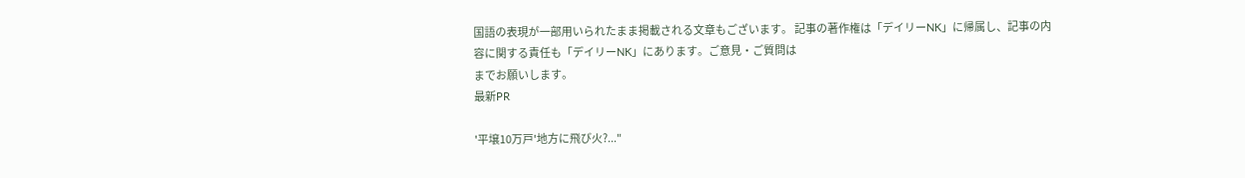国語の表現が一部用いられたまま掲載される文章もございます。 記事の著作権は「デイリーNK」に帰属し、記事の内容に関する責任も「デイリーNK」にあります。ご意見・ご質問は
までお願いします。
最新PR

'平壌10万戸'地方に飛び火?..."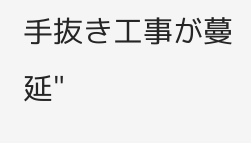手抜き工事が蔓延"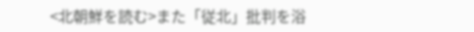<北朝鮮を読む>また「従北」批判を浴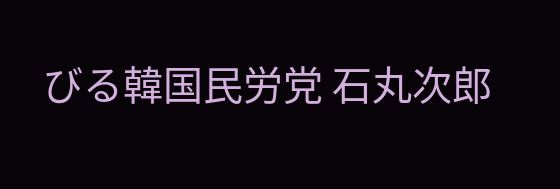びる韓国民労党 石丸次郎